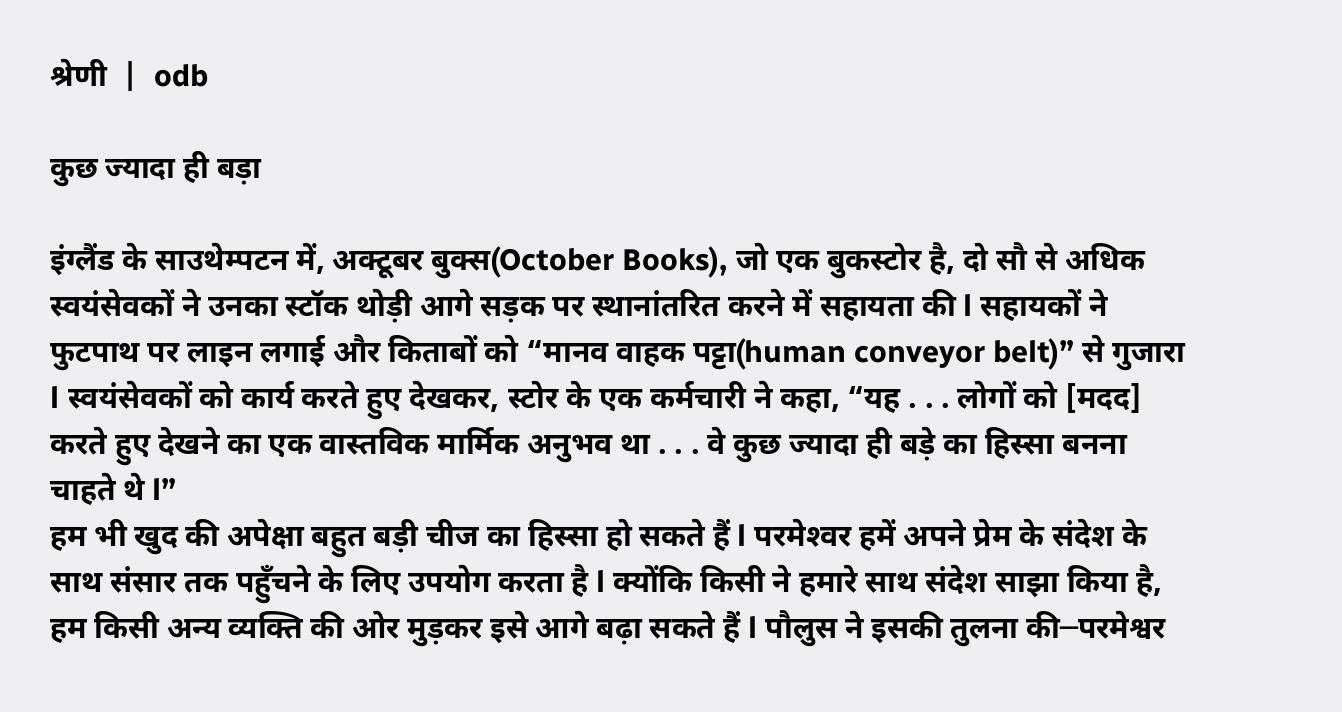श्रेणी  |  odb

कुछ ज्यादा ही बड़ा

इंग्लैंड के साउथेम्पटन में, अक्टूबर बुक्स(October Books), जो एक बुकस्टोर है, दो सौ से अधिक स्वयंसेवकों ने उनका स्टॉक थोड़ी आगे सड़क पर स्थानांतरित करने में सहायता की l सहायकों ने फुटपाथ पर लाइन लगाई और किताबों को “मानव वाहक पट्टा(human conveyor belt)” से गुजारा l स्वयंसेवकों को कार्य करते हुए देखकर, स्टोर के एक कर्मचारी ने कहा, “यह . . . लोगों को [मदद] करते हुए देखने का एक वास्तविक मार्मिक अनुभव था . . . वे कुछ ज्यादा ही बड़े का हिस्सा बनना चाहते थे l”
हम भी खुद की अपेक्षा बहुत बड़ी चीज का हिस्सा हो सकते हैं l परमेश्‍वर हमें अपने प्रेम के संदेश के साथ संसार तक पहुँचने के लिए उपयोग करता है l क्योंकि किसी ने हमारे साथ संदेश साझा किया है, हम किसी अन्य व्यक्ति की ओर मुड़कर इसे आगे बढ़ा सकते हैं l पौलुस ने इसकी तुलना की─परमेश्वर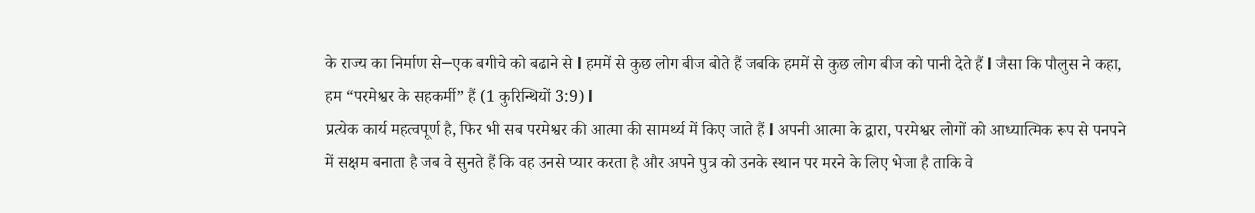के राज्य का निर्माण से─एक बगीचे को बढाने से l हममें से कुछ लोग बीज बोते हैं जबकि हममें से कुछ लोग बीज को पानी देते हैं l जैसा कि पौलुस ने कहा, हम “परमेश्वर के सहकर्मी” हैं (1 कुरिन्थियों 3:9) l
प्रत्येक कार्य महत्वपूर्ण है, फिर भी सब परमेश्वर की आत्मा की सामर्थ्य में किए जाते हैं l अपनी आत्मा के द्वारा, परमेश्वर लोगों को आध्यात्मिक रूप से पनपने में सक्षम बनाता है जब वे सुनते हैं कि वह उनसे प्यार करता है और अपने पुत्र को उनके स्थान पर मरने के लिए भेजा है ताकि वे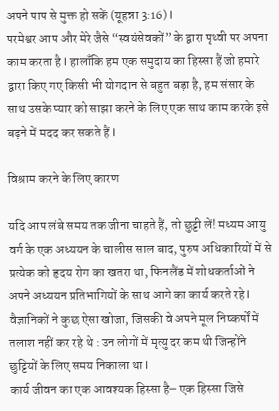अपने पाप से मुक्त हो सकें (यूहन्ना 3:16) l
परमेश्वर आप और मेरे जैसे “स्वयंसेवकों” के द्वारा पृथ्वी पर अपना काम करता है l हालाँकि हम एक समुदाय का हिस्सा हैं जो हमारे द्वारा किए गए किसी भी योगदान से बहुत बड़ा है, हम संसार के साथ उसके प्यार को साझा करने के लिए एक साथ काम करके इसे बढ़ने में मदद कर सकते हैं l

विश्राम करने के लिए कारण

यदि आप लंबे समय तक जीना चाहते हैं, तो छुट्टी लें! मध्यम आयु वर्ग के एक अध्ययन के चालीस साल बाद, पुरुष अधिकारियों में से प्रत्येक को हृदय रोग का खतरा था, फिनलैंड में शोधकर्ताओं ने अपने अध्ययन प्रतिभागियों के साथ आगे का कार्य करते रहे l वैज्ञानिकों ने कुछ ऐसा खोजा, जिसकी वे अपने मूल निष्कर्षों में तलाश नहीं कर रहे थे : उन लोगों में मृत्यु दर कम थी जिन्होंने छुट्टियों के लिए समय निकाला था l
कार्य जीवन का एक आवश्यक हिस्सा है─ एक हिस्सा जिसे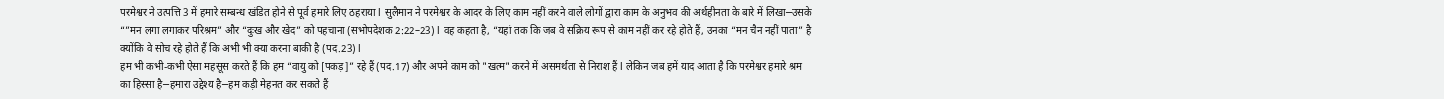परमेश्वर ने उत्पत्ति 3 में हमारे सम्बन्ध खंडित होने से पूर्व हमारे लिए ठहराया l सुलैमान ने परमेश्वर के आदर के लिए काम नहीं करने वाले लोगों द्वारा काम के अनुभव की अर्थहीनता के बारे में लिखा─उसके “”मन लगा लगाकर परिश्रम” और “दुःख और खेद” को पहचाना (सभोपदेशक 2:22–23) l वह कहता है, “यहां तक कि जब वे सक्रिय रूप से काम नहीं कर रहे होते हैं, उनका “मन चैन नहीं पाता” है क्योंकि वे सोच रहे होते हैं कि अभी भी क्या करना बाकी है (पद.23) l
हम भी कभी-कभी ऐसा महसूस करते हैं कि हम “वायु को [पकड़]” रहे हैं (पद.17) और अपने काम को "खत्म" करने में असमर्थता से निराश हैं l लेकिन जब हमें याद आता है कि परमेश्वर हमारे श्रम का हिस्सा है─हमारा उद्देश्य है─हम कड़ी मेहनत कर सकते हैं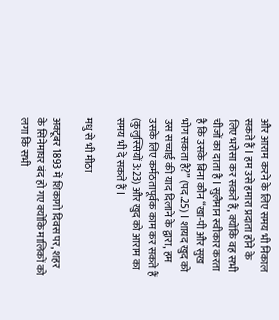और आराम करने के लिए समय भी निकाल सकते हैं l हम उसे हमारा प्रदाता होने के लिए भरोसा कर सकते हैं, क्योंकि वह सभी चीजों का दाता है l सुलैमान स्वीकार करता है कि उसके बिना कौन “खा-पी और सुख भोग सकता है?” (पद.25) l शायद खुद को उस सच्चाई की याद दिलाने के द्वारा, हम उसके लिए कर्मठतापूर्वक काम कर सकते हैं (कुलुस्सियों 3:23) और खुद को आराम का समय भी दे सकते हैं l

मधु से भी मीठा

अक्टूबर 1893 में शिकागो दिवस पर, शहर के सिनेमाघर बंद हो गए क्योंकि मालिकों को लगा कि सभी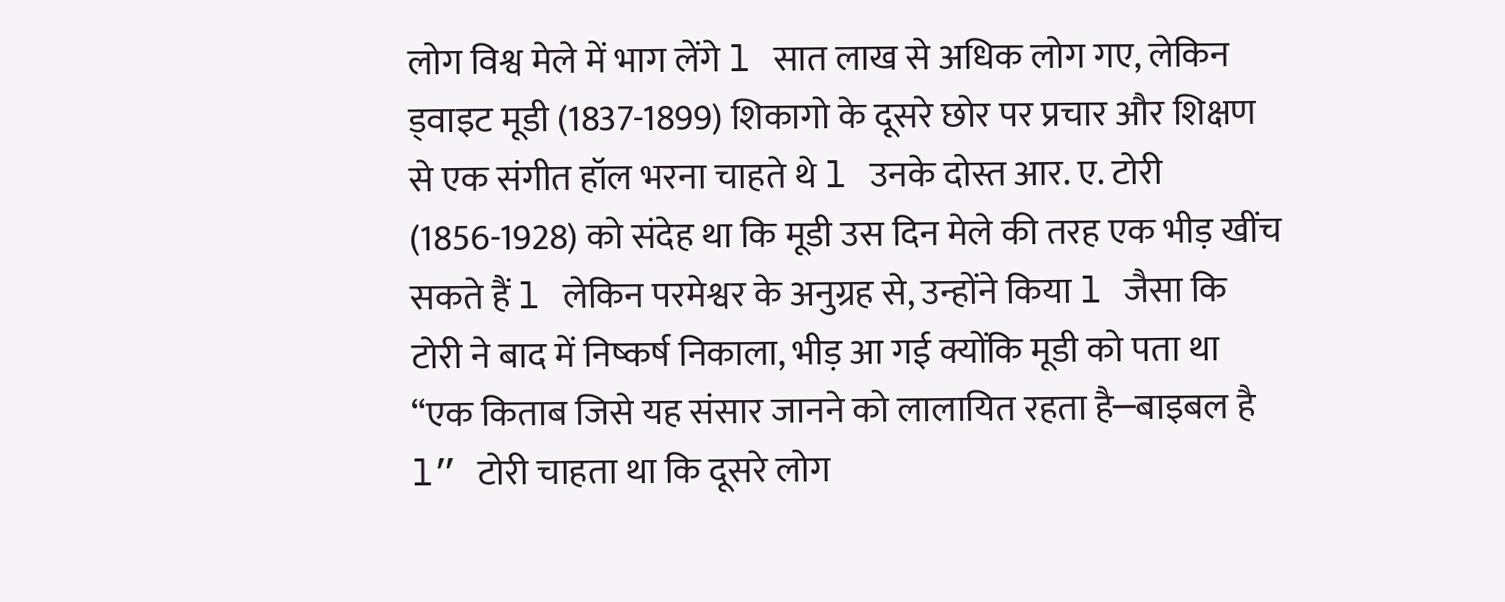लोग विश्व मेले में भाग लेंगे l सात लाख से अधिक लोग गए, लेकिन ड्वाइट मूडी (1837-1899) शिकागो के दूसरे छोर पर प्रचार और शिक्षण से एक संगीत हॉल भरना चाहते थे l उनके दोस्त आर. ए. टोरी (1856-1928) को संदेह था कि मूडी उस दिन मेले की तरह एक भीड़ खींच सकते हैं l लेकिन परमेश्वर के अनुग्रह से, उन्होंने किया l जैसा कि टोरी ने बाद में निष्कर्ष निकाला, भीड़ आ गई क्योंकि मूडी को पता था “एक किताब जिसे यह संसार जानने को लालायित रहता है─बाइबल है l” टोरी चाहता था कि दूसरे लोग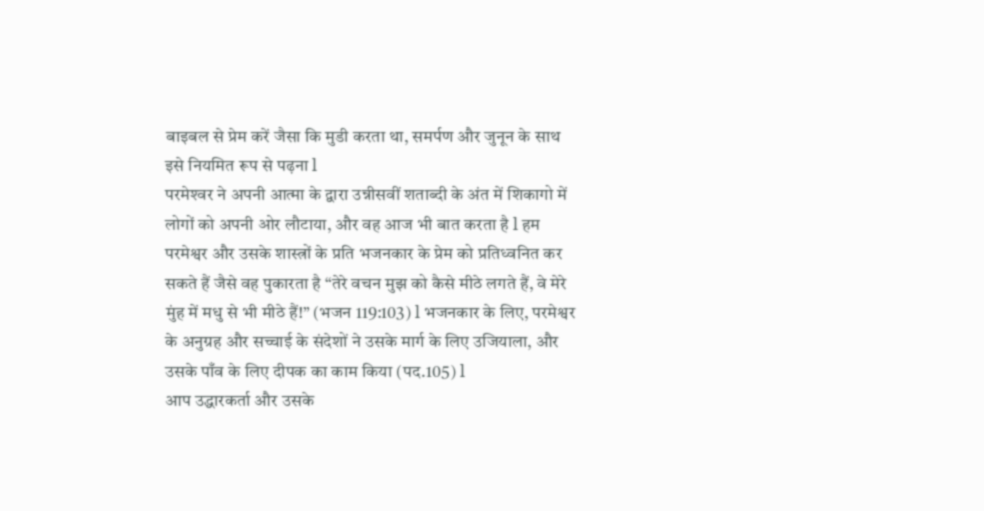बाइबल से प्रेम करें जैसा कि मुडी करता था, समर्पण और जुनून के साथ इसे नियमित रूप से पढ़ना l
परमेश्‍वर ने अपनी आत्मा के द्वारा उन्नीसवीं शताब्दी के अंत में शिकागो में लोगों को अपनी ओर लौटाया, और वह आज भी बात करता है l हम परमेश्वर और उसके शास्त्रों के प्रति भजनकार के प्रेम को प्रतिध्वनित कर सकते हैं जैसे वह पुकारता है “तेरे वचन मुझ को कैसे मीठे लगते हैं, वे मेरे मुंह में मधु से भी मीठे हैं!” (भजन 119:103) l भजनकार के लिए, परमेश्वर के अनुग्रह और सच्चाई के संदेशों ने उसके मार्ग के लिए उजियाला, और उसके पाँव के लिए दीपक का काम किया (पद.105) l
आप उद्धारकर्ता और उसके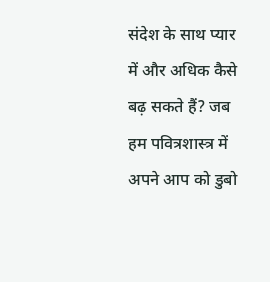संदेश के साथ प्यार में और अधिक कैसे बढ़ सकते हैं? जब हम पवित्रशास्त्र में अपने आप को डुबो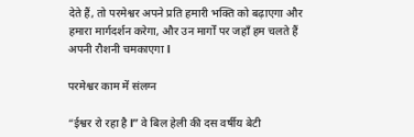देते हैं, तो परमेश्वर अपने प्रति हमारी भक्ति को बढ़ाएगा और हमारा मार्गदर्शन करेगा, और उन मार्गों पर जहाँ हम चलते हैं अपनी रौशनी चमकाएगा l

परमेश्वर काम में संलग्न

“ईश्वर रो रहा है l” वे बिल हेली की दस वर्षीय बेटी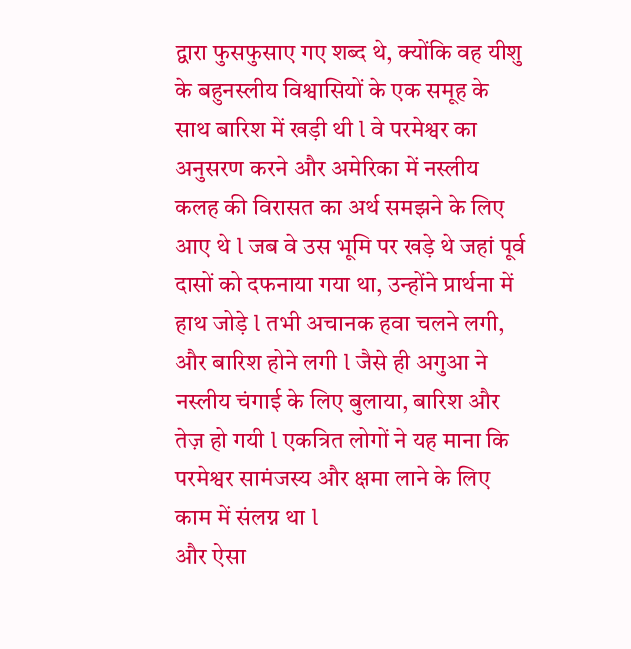द्वारा फुसफुसाए गए शब्द थे, क्योंकि वह यीशु के बहुनस्लीय विश्वासियों के एक समूह के साथ बारिश में खड़ी थी l वे परमेश्वर का अनुसरण करने और अमेरिका में नस्लीय कलह की विरासत का अर्थ समझने के लिए आए थे l जब वे उस भूमि पर खड़े थे जहां पूर्व दासों को दफनाया गया था, उन्होंने प्रार्थना में हाथ जोड़े l तभी अचानक हवा चलने लगी, और बारिश होने लगी l जैसे ही अगुआ ने नस्लीय चंगाई के लिए बुलाया, बारिश और तेज़ हो गयी l एकत्रित लोगों ने यह माना कि परमेश्वर सामंजस्य और क्षमा लाने के लिए काम में संलग्न था l
और ऐसा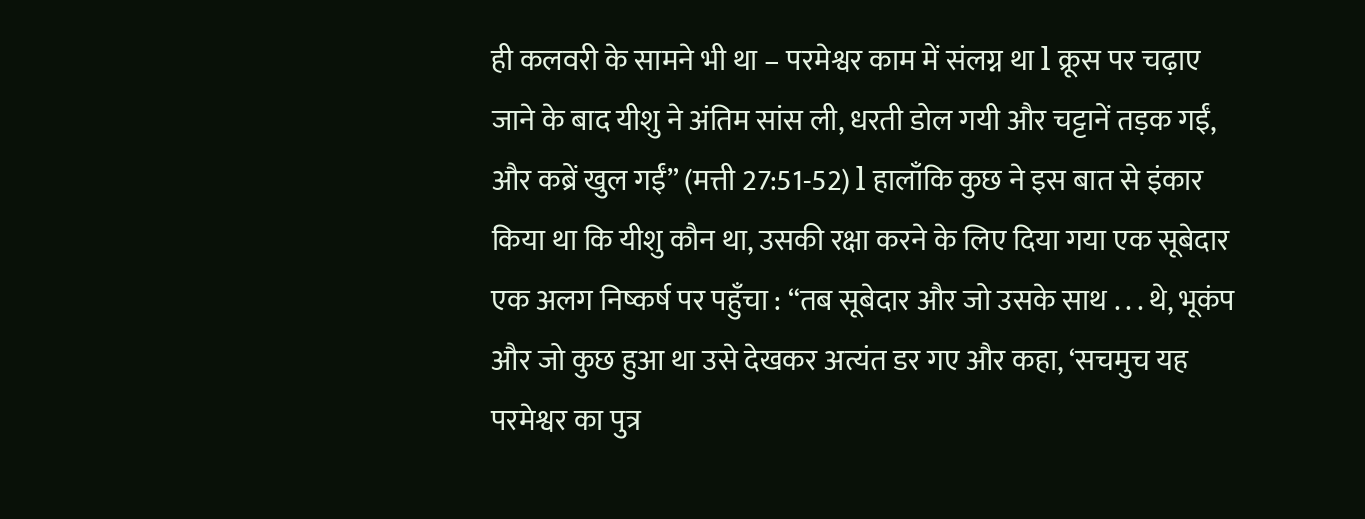ही कलवरी के सामने भी था – परमेश्वर काम में संलग्न था l क्रूस पर चढ़ाए जाने के बाद यीशु ने अंतिम सांस ली, धरती डोल गयी और चट्टानें तड़क गईं, और कब्रें खुल गईं” (मत्ती 27:51-52) l हालाँकि कुछ ने इस बात से इंकार किया था कि यीशु कौन था, उसकी रक्षा करने के लिए दिया गया एक सूबेदार एक अलग निष्कर्ष पर पहुँचा : “तब सूबेदार और जो उसके साथ . . . थे, भूकंप और जो कुछ हुआ था उसे देखकर अत्यंत डर गए और कहा, ‘सचमुच यह परमेश्वर का पुत्र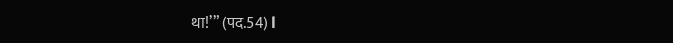था!’” (पद.54) l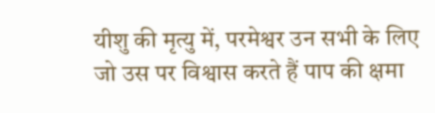यीशु की मृत्यु में, परमेश्वर उन सभी के लिए जो उस पर विश्वास करते हैं पाप की क्षमा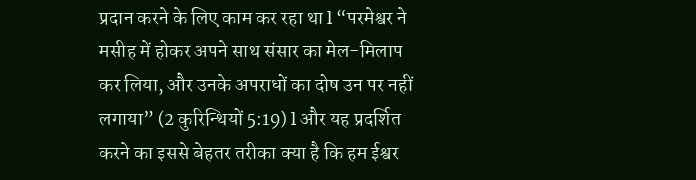प्रदान करने के लिए काम कर रहा था l “परमेश्वर ने मसीह में होकर अपने साथ संसार का मेल-मिलाप कर लिया, और उनके अपराधों का दोष उन पर नहीं लगाया” (2 कुरिन्थियों 5:19) l और यह प्रदर्शित करने का इससे बेहतर तरीका क्या है कि हम ईश्वर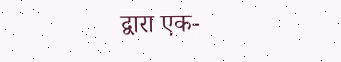द्वारा एक-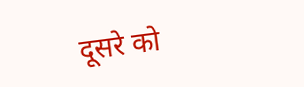दूसरे को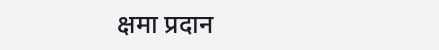क्षमा प्रदान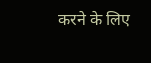करने के लिए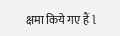क्षमा किये गए हैं l